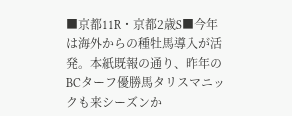■京都11R・京都2歳S■今年は海外からの種牡馬導入が活発。本紙既報の通り、昨年のBCターフ優勝馬タリスマニックも来シーズンか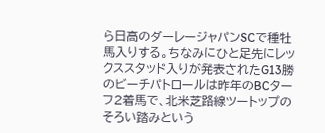ら日高のダーレージャパンSCで種牡馬入りする。ちなみにひと足先にレックススタッド入りが発表されたG13勝のビーチパトロールは昨年のBCターフ2着馬で、北米芝路線ツートップのそろい踏みという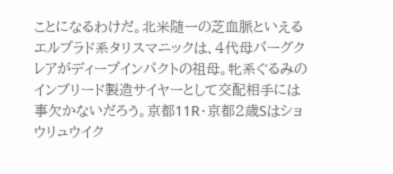ことになるわけだ。北米随一の芝血脈といえるエルプラド系タリスマニックは、4代母バーグクレアがディープインパクトの祖母。牝系ぐるみのインブリード製造サイヤーとして交配相手には事欠かないだろう。京都11R・京都2歳Sはショウリュウイク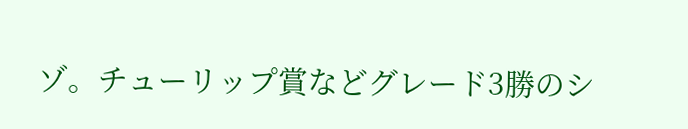ゾ。チューリップ賞などグレード3勝のシ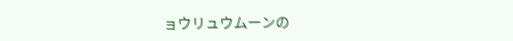ョウリュウムーンの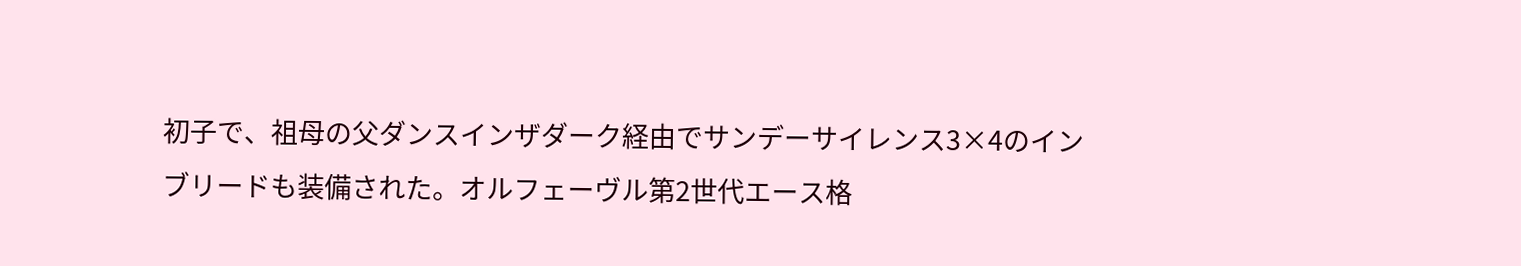初子で、祖母の父ダンスインザダーク経由でサンデーサイレンス3×4のインブリードも装備された。オルフェーヴル第2世代エース格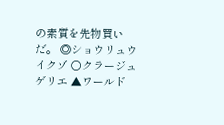の素質を先物買いだ。 ◎ショウリュウイクゾ ○クラージュゲリエ ▲ワールド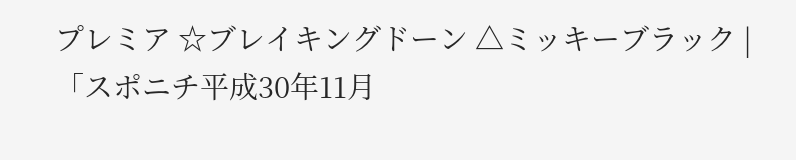プレミア ☆ブレイキングドーン △ミッキーブラック |
「スポニチ平成30年11月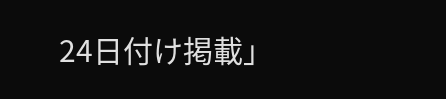24日付け掲載」